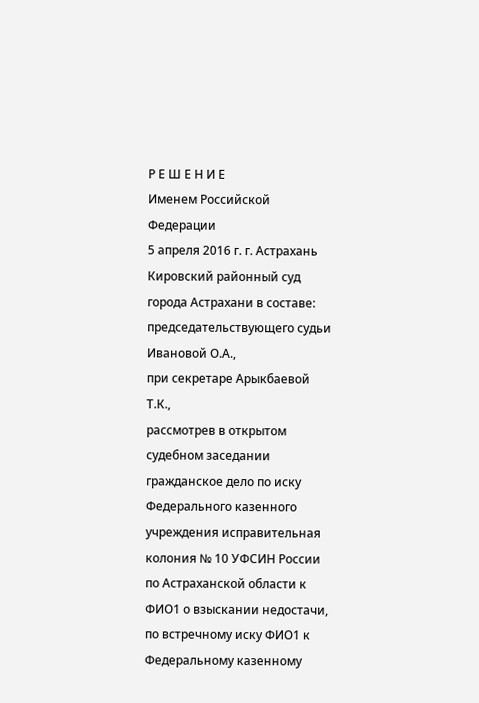Р Е Ш Е Н И Е
Именем Российской Федерации
5 апреля 2016 г. г. Астрахань
Кировский районный суд города Астрахани в составе:
председательствующего судьи Ивановой О.А.,
при секретаре Арыкбаевой Т.К.,
рассмотрев в открытом судебном заседании гражданское дело по иску Федерального казенного учреждения исправительная колония № 10 УФСИН России по Астраханской области к ФИО1 о взыскании недостачи, по встречному иску ФИО1 к Федеральному казенному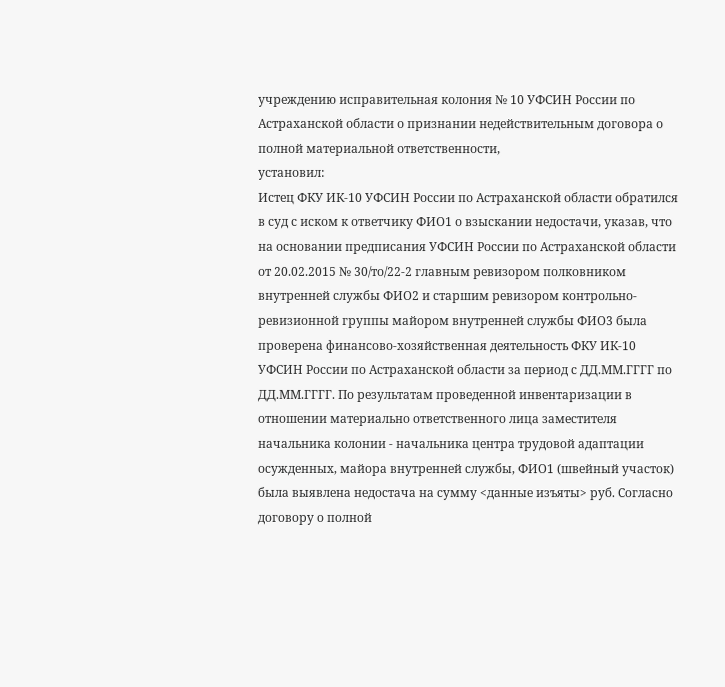учреждению исправительная колония № 10 УФСИН России по Астраханской области о признании недействительным договора о полной материальной ответственности,
установил:
Истец ФКУ ИК-10 УФСИН России по Астраханской области обратился в суд с иском к ответчику ФИО1 о взыскании недостачи, указав, что на основании предписания УФСИН России по Астраханской области от 20.02.2015 № 30/то/22-2 главным ревизором полковником внутренней службы ФИО2 и старшим ревизором контрольно-ревизионной группы майором внутренней службы ФИО3 была проверена финансово-хозяйственная деятельность ФКУ ИК-10 УФСИН России по Астраханской области за период с ДД.ММ.ГГГГ по ДД.ММ.ГГГГ. По результатам проведенной инвентаризации в отношении материально ответственного лица заместителя начальника колонии - начальника центра трудовой адаптации осужденных, майора внутренней службы, ФИО1 (швейный участок) была выявлена недостача на сумму <данные изъяты> руб. Согласно договору о полной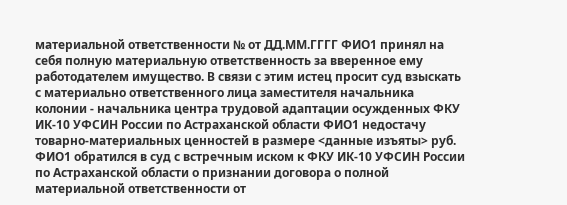материальной ответственности № от ДД.ММ.ГГГГ ФИО1 принял на себя полную материальную ответственность за вверенное ему работодателем имущество. В связи с этим истец просит суд взыскать с материально ответственного лица заместителя начальника колонии - начальника центра трудовой адаптации осужденных ФКУ ИК-10 УФСИН России по Астраханской области ФИО1 недостачу товарно-материальных ценностей в размере <данные изъяты> руб.
ФИО1 обратился в суд с встречным иском к ФКУ ИК-10 УФСИН России по Астраханской области о признании договора о полной материальной ответственности от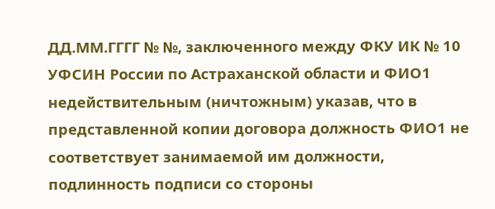ДД.ММ.ГГГГ № №, заключенного между ФКУ ИК № 10 УФСИН России по Астраханской области и ФИО1 недействительным (ничтожным) указав, что в представленной копии договора должность ФИО1 не соответствует занимаемой им должности, подлинность подписи со стороны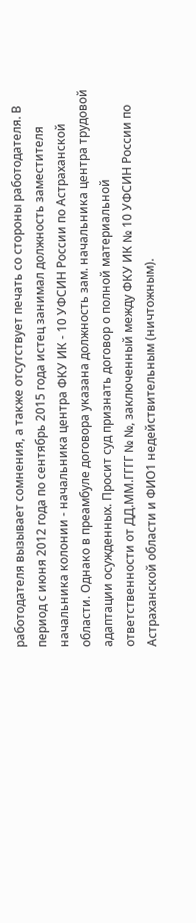работодателя вызывает сомнения, а также отсутствует печать со стороны работодателя. В период с июня 2012 года по сентябрь 2015 года истец занимал должность заместителя начальника колонии - начальника центра ФКУ ИК - 10 УФСИН России по Астраханской области. Однако в преамбуле договора указана должность зам. начальника центра трудовой адаптации осужденных. Просит суд признать договор о полной материальной ответственности от ДД.ММ.ГГГГ № №, заключенный между ФКУ ИК № 10 УФСИН России по Астраханской области и ФИО1 недействительным (ничтожным).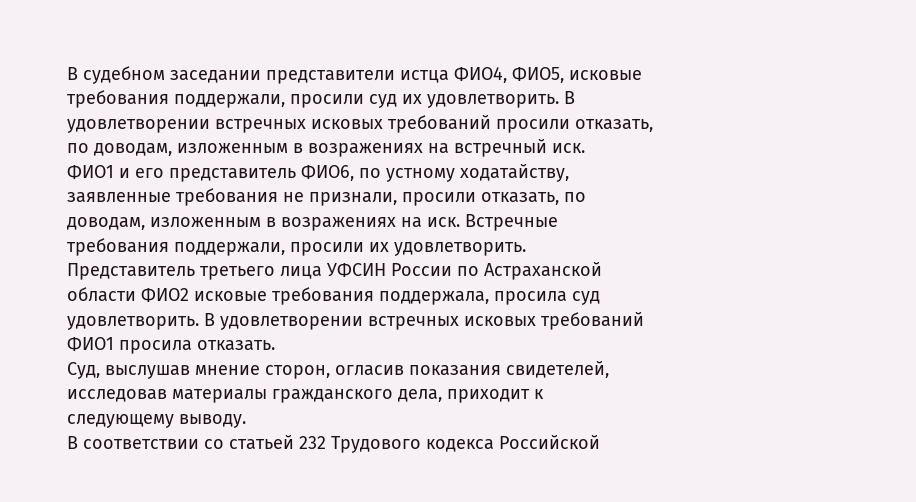В судебном заседании представители истца ФИО4, ФИО5, исковые требования поддержали, просили суд их удовлетворить. В удовлетворении встречных исковых требований просили отказать, по доводам, изложенным в возражениях на встречный иск.
ФИО1 и его представитель ФИО6, по устному ходатайству, заявленные требования не признали, просили отказать, по доводам, изложенным в возражениях на иск. Встречные требования поддержали, просили их удовлетворить.
Представитель третьего лица УФСИН России по Астраханской области ФИО2 исковые требования поддержала, просила суд удовлетворить. В удовлетворении встречных исковых требований ФИО1 просила отказать.
Суд, выслушав мнение сторон, огласив показания свидетелей, исследовав материалы гражданского дела, приходит к следующему выводу.
В соответствии со статьей 232 Трудового кодекса Российской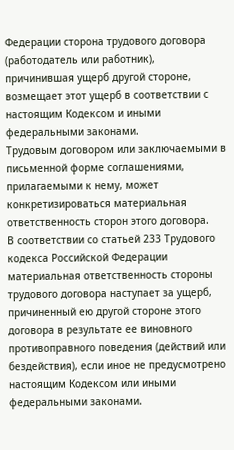Федерации сторона трудового договора (работодатель или работник), причинившая ущерб другой стороне, возмещает этот ущерб в соответствии с настоящим Кодексом и иными федеральными законами.
Трудовым договором или заключаемыми в письменной форме соглашениями, прилагаемыми к нему, может конкретизироваться материальная ответственность сторон этого договора.
В соответствии со статьей 233 Трудового кодекса Российской Федерации материальная ответственность стороны трудового договора наступает за ущерб, причиненный ею другой стороне этого договора в результате ее виновного противоправного поведения (действий или бездействия), если иное не предусмотрено настоящим Кодексом или иными федеральными законами.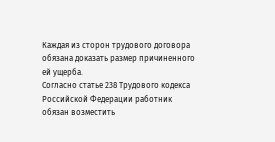Каждая из сторон трудового договора обязана доказать размер причиненного ей ущерба.
Согласно статье 238 Трудового кодекса Российской Федерации работник обязан возместить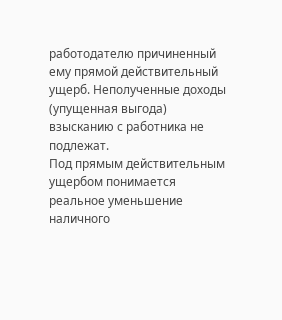работодателю причиненный ему прямой действительный ущерб. Неполученные доходы (упущенная выгода) взысканию с работника не подлежат.
Под прямым действительным ущербом понимается реальное уменьшение наличного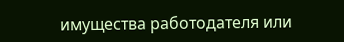имущества работодателя или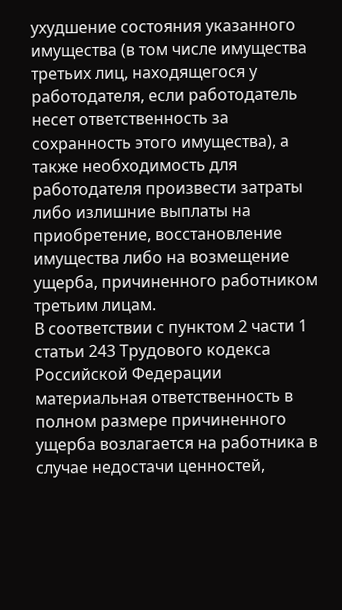ухудшение состояния указанного имущества (в том числе имущества третьих лиц, находящегося у работодателя, если работодатель несет ответственность за сохранность этого имущества), а также необходимость для работодателя произвести затраты либо излишние выплаты на приобретение, восстановление имущества либо на возмещение ущерба, причиненного работником третьим лицам.
В соответствии с пунктом 2 части 1 статьи 243 Трудового кодекса Российской Федерации материальная ответственность в полном размере причиненного ущерба возлагается на работника в случае недостачи ценностей,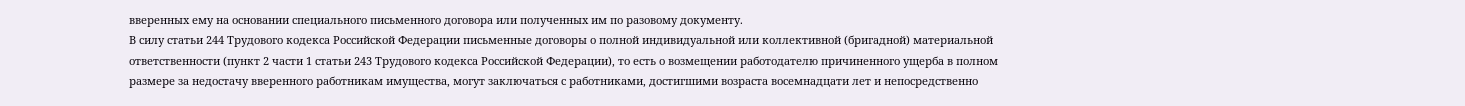вверенных ему на основании специального письменного договора или полученных им по разовому документу.
В силу статьи 244 Трудового кодекса Российской Федерации письменные договоры о полной индивидуальной или коллективной (бригадной) материальной ответственности (пункт 2 части 1 статьи 243 Трудового кодекса Российской Федерации), то есть о возмещении работодателю причиненного ущерба в полном размере за недостачу вверенного работникам имущества, могут заключаться с работниками, достигшими возраста восемнадцати лет и непосредственно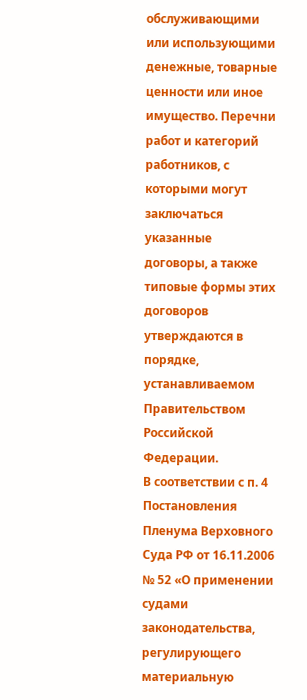обслуживающими или использующими денежные, товарные ценности или иное имущество. Перечни работ и категорий работников, с которыми могут заключаться указанные договоры, а также типовые формы этих договоров утверждаются в порядке, устанавливаемом Правительством Российской Федерации.
В соответствии с п. 4 Постановления Пленума Верховного Суда РФ от 16.11.2006 № 52 «О применении судами законодательства, регулирующего материальную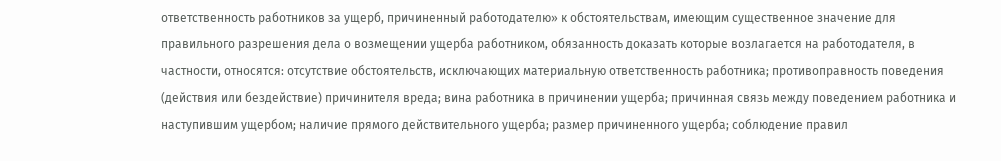ответственность работников за ущерб, причиненный работодателю» к обстоятельствам, имеющим существенное значение для правильного разрешения дела о возмещении ущерба работником, обязанность доказать которые возлагается на работодателя, в частности, относятся: отсутствие обстоятельств, исключающих материальную ответственность работника; противоправность поведения (действия или бездействие) причинителя вреда; вина работника в причинении ущерба; причинная связь между поведением работника и наступившим ущербом; наличие прямого действительного ущерба; размер причиненного ущерба; соблюдение правил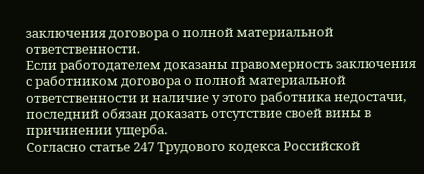заключения договора о полной материальной ответственности.
Если работодателем доказаны правомерность заключения с работником договора о полной материальной ответственности и наличие у этого работника недостачи, последний обязан доказать отсутствие своей вины в причинении ущерба.
Согласно статье 247 Трудового кодекса Российской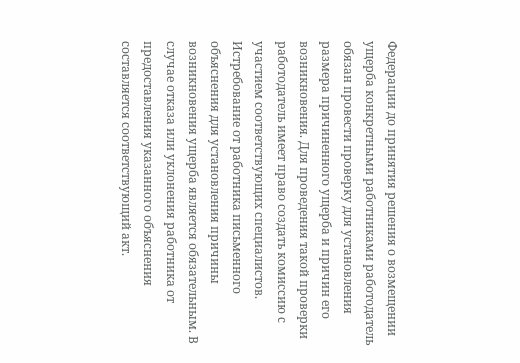Федерации до принятия решения о возмещении ущерба конкретными работниками работодатель обязан провести проверку для установления размера причиненного ущерба и причин его возникновения. Для проведения такой проверки работодатель имеет право создать комиссию с участием соответствующих специалистов.
Истребование от работника письменного объяснения для установления причины возникновения ущерба является обязательным. В случае отказа или уклонения работника от предоставления указанного объяснения составляется соответствующий акт.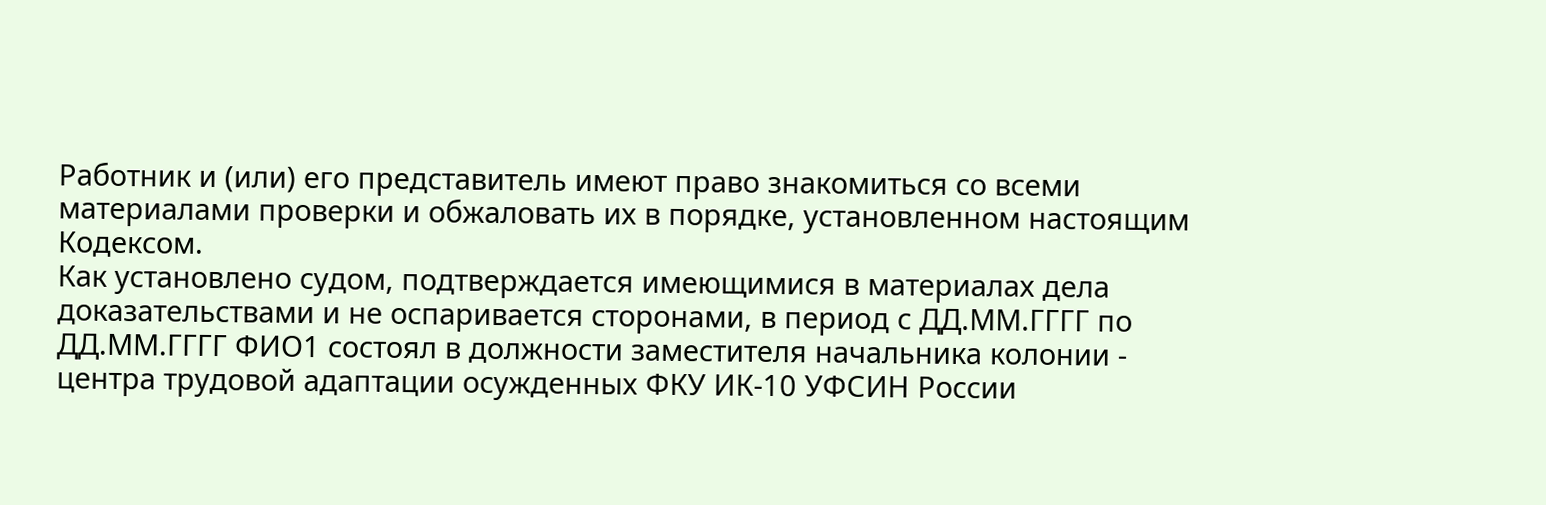Работник и (или) его представитель имеют право знакомиться со всеми материалами проверки и обжаловать их в порядке, установленном настоящим Кодексом.
Как установлено судом, подтверждается имеющимися в материалах дела доказательствами и не оспаривается сторонами, в период с ДД.ММ.ГГГГ по ДД.ММ.ГГГГ ФИО1 состоял в должности заместителя начальника колонии - центра трудовой адаптации осужденных ФКУ ИК-10 УФСИН России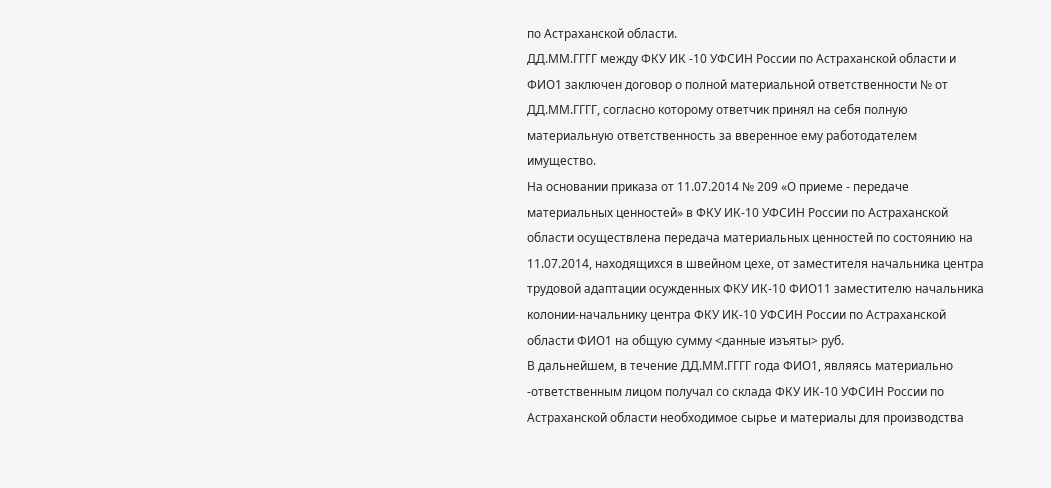по Астраханской области.
ДД.ММ.ГГГГ между ФКУ ИК -10 УФСИН России по Астраханской области и ФИО1 заключен договор о полной материальной ответственности № от ДД.ММ.ГГГГ, согласно которому ответчик принял на себя полную материальную ответственность за вверенное ему работодателем имущество.
На основании приказа от 11.07.2014 № 209 «О приеме - передаче материальных ценностей» в ФКУ ИК-10 УФСИН России по Астраханской области осуществлена передача материальных ценностей по состоянию на 11.07.2014, находящихся в швейном цехе, от заместителя начальника центра трудовой адаптации осужденных ФКУ ИК-10 ФИО11 заместителю начальника колонии-начальнику центра ФКУ ИК-10 УФСИН России по Астраханской области ФИО1 на общую сумму <данные изъяты> руб.
В дальнейшем, в течение ДД.ММ.ГГГГ года ФИО1, являясь материально -ответственным лицом получал со склада ФКУ ИК-10 УФСИН России по Астраханской области необходимое сырье и материалы для производства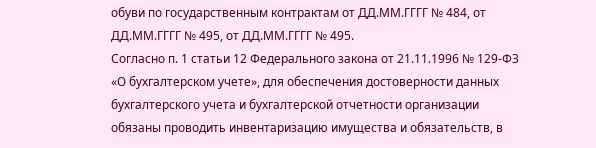обуви по государственным контрактам от ДД.ММ.ГГГГ № 484, от ДД.ММ.ГГГГ № 495, от ДД.ММ.ГГГГ № 495.
Согласно п. 1 статьи 12 Федерального закона от 21.11.1996 № 129-ФЗ «О бухгалтерском учете», для обеспечения достоверности данных бухгалтерского учета и бухгалтерской отчетности организации обязаны проводить инвентаризацию имущества и обязательств, в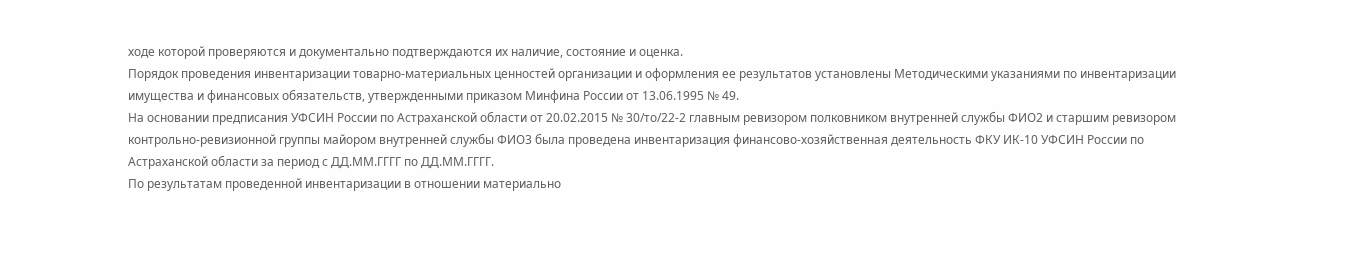ходе которой проверяются и документально подтверждаются их наличие, состояние и оценка.
Порядок проведения инвентаризации товарно-материальных ценностей организации и оформления ее результатов установлены Методическими указаниями по инвентаризации имущества и финансовых обязательств, утвержденными приказом Минфина России от 13.06.1995 № 49.
На основании предписания УФСИН России по Астраханской области от 20.02.2015 № 30/то/22-2 главным ревизором полковником внутренней службы ФИО2 и старшим ревизором контрольно-ревизионной группы майором внутренней службы ФИО3 была проведена инвентаризация финансово-хозяйственная деятельность ФКУ ИК-10 УФСИН России по Астраханской области за период с ДД.ММ.ГГГГ по ДД.ММ.ГГГГ.
По результатам проведенной инвентаризации в отношении материально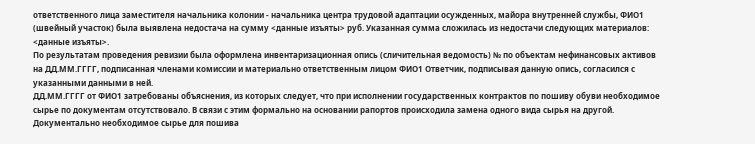ответственного лица заместителя начальника колонии - начальника центра трудовой адаптации осужденных, майора внутренней службы, ФИО1 (швейный участок) была выявлена недостача на сумму <данные изъяты> руб. Указанная сумма сложилась из недостачи следующих материалов: <данные изъяты>.
По результатам проведения ревизии была оформлена инвентаризационная опись (сличительная ведомость) № по объектам нефинансовых активов на ДД.ММ.ГГГГ, подписанная членами комиссии и материально ответственным лицом ФИО1 Ответчик, подписывая данную опись, согласился с указанными данными в ней.
ДД.ММ.ГГГГ от ФИО1 затребованы объяснения, из которых следует, что при исполнении государственных контрактов по пошиву обуви необходимое сырье по документам отсутствовало. В связи с этим формально на основании рапортов происходила замена одного вида сырья на другой. Документально необходимое сырье для пошива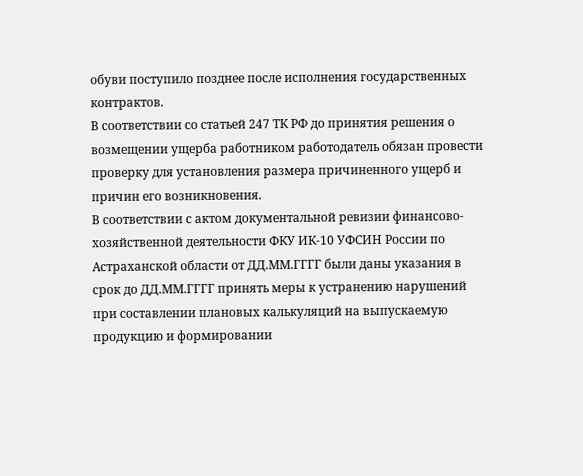обуви поступило позднее после исполнения государственных контрактов.
В соответствии со статьей 247 ТК РФ до принятия решения о возмещении ущерба работником работодатель обязан провести проверку для установления размера причиненного ущерб и причин его возникновения.
В соответствии с актом документальной ревизии финансово-хозяйственной деятельности ФКУ ИК-10 УФСИН России по Астраханской области от ДД.ММ.ГГГГ были даны указания в срок до ДД.ММ.ГГГГ принять меры к устранению нарушений при составлении плановых калькуляций на выпускаемую продукцию и формировании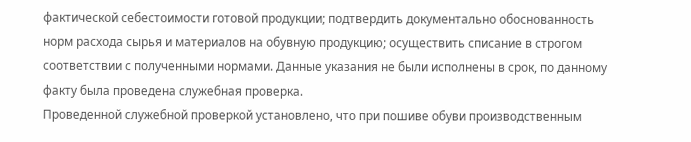фактической себестоимости готовой продукции; подтвердить документально обоснованность норм расхода сырья и материалов на обувную продукцию; осуществить списание в строгом соответствии с полученными нормами. Данные указания не были исполнены в срок, по данному факту была проведена служебная проверка.
Проведенной служебной проверкой установлено, что при пошиве обуви производственным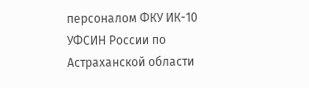персоналом ФКУ ИК-10 УФСИН России по Астраханской области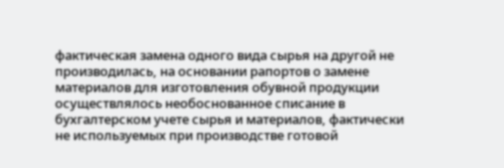фактическая замена одного вида сырья на другой не производилась, на основании рапортов о замене материалов для изготовления обувной продукции осуществлялось необоснованное списание в бухгалтерском учете сырья и материалов, фактически не используемых при производстве готовой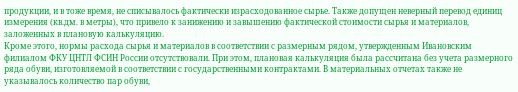продукции, и в тоже время, не списывалось фактически израсходованное сырье. Также допущен неверный перевод единиц измерения (кв.дм. в метры), что привело к занижению и завышению фактической стоимости сырья и материалов, заложенных в плановую калькуляцию.
Кроме этого, нормы расхода сырья и материалов в соответствии с размерным рядом, утвержденным Ивановским филиалом ФКУ ЦНТЛ ФСИН России отсутствовали. При этом, плановая калькуляция была рассчитана без учета размерного ряда обуви, изготовляемой в соответствии с государственными контрактами. В материальных отчетах также не указывалось количество пар обуви,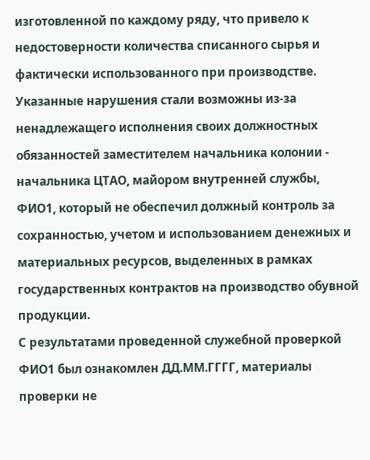изготовленной по каждому ряду, что привело к недостоверности количества списанного сырья и фактически использованного при производстве.
Указанные нарушения стали возможны из-за ненадлежащего исполнения своих должностных обязанностей заместителем начальника колонии - начальника ЦТАО, майором внутренней службы, ФИО1, который не обеспечил должный контроль за сохранностью, учетом и использованием денежных и материальных ресурсов, выделенных в рамках государственных контрактов на производство обувной продукции.
С результатами проведенной служебной проверкой ФИО1 был ознакомлен ДД.ММ.ГГГГ, материалы проверки не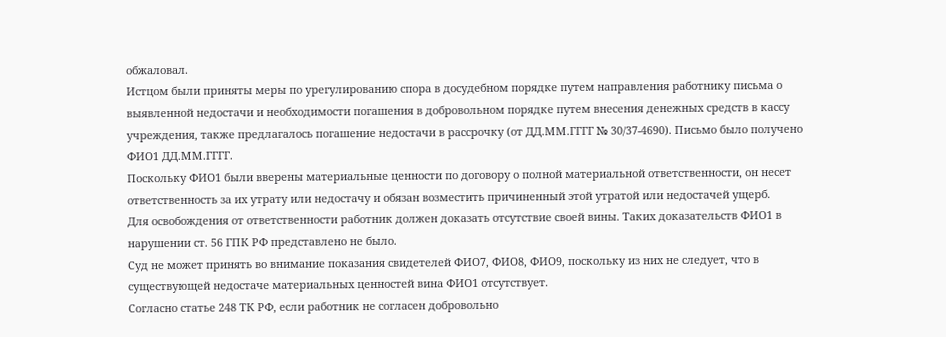обжаловал.
Истцом были приняты меры по урегулированию спора в досудебном порядке путем направления работнику письма о выявленной недостачи и необходимости погашения в добровольном порядке путем внесения денежных средств в кассу учреждения, также предлагалось погашение недостачи в рассрочку (от ДД.ММ.ГГГГ № 30/37-4690). Письмо было получено ФИО1 ДД.ММ.ГГГГ.
Поскольку ФИО1 были вверены материальные ценности по договору о полной материальной ответственности, он несет ответственность за их утрату или недостачу и обязан возместить причиненный этой утратой или недостачей ущерб.
Для освобождения от ответственности работник должен доказать отсутствие своей вины. Таких доказательств ФИО1 в нарушении ст. 56 ГПК РФ представлено не было.
Суд не может принять во внимание показания свидетелей ФИО7, ФИО8, ФИО9, поскольку из них не следует, что в существующей недостаче материальных ценностей вина ФИО1 отсутствует.
Согласно статье 248 ТК РФ, если работник не согласен добровольно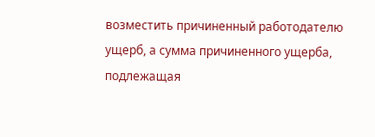возместить причиненный работодателю ущерб, а сумма причиненного ущерба, подлежащая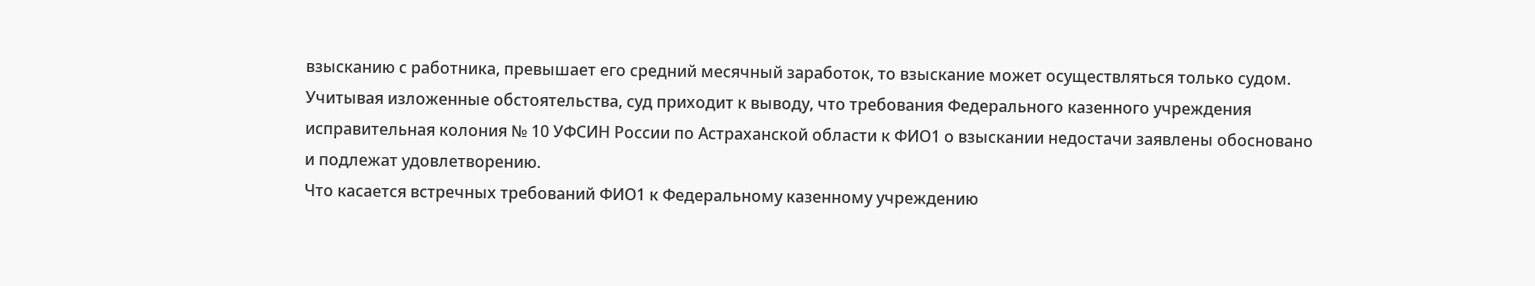взысканию с работника, превышает его средний месячный заработок, то взыскание может осуществляться только судом.
Учитывая изложенные обстоятельства, суд приходит к выводу, что требования Федерального казенного учреждения исправительная колония № 10 УФСИН России по Астраханской области к ФИО1 о взыскании недостачи заявлены обосновано и подлежат удовлетворению.
Что касается встречных требований ФИО1 к Федеральному казенному учреждению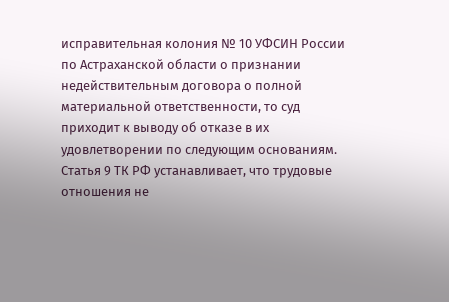исправительная колония № 10 УФСИН России по Астраханской области о признании недействительным договора о полной материальной ответственности, то суд приходит к выводу об отказе в их удовлетворении по следующим основаниям.
Статья 9 ТК РФ устанавливает, что трудовые отношения не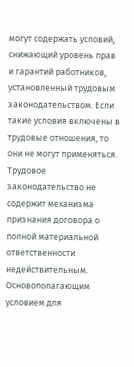могут содержать условий, снижающий уровень прав и гарантий работников, установленный трудовым законодательством. Если такие условия включены в трудовые отношения, то они не могут применяться.
Трудовое законодательство не содержит механизма признания договора о полной материальной ответственности недействительным.
Основополагающим условием для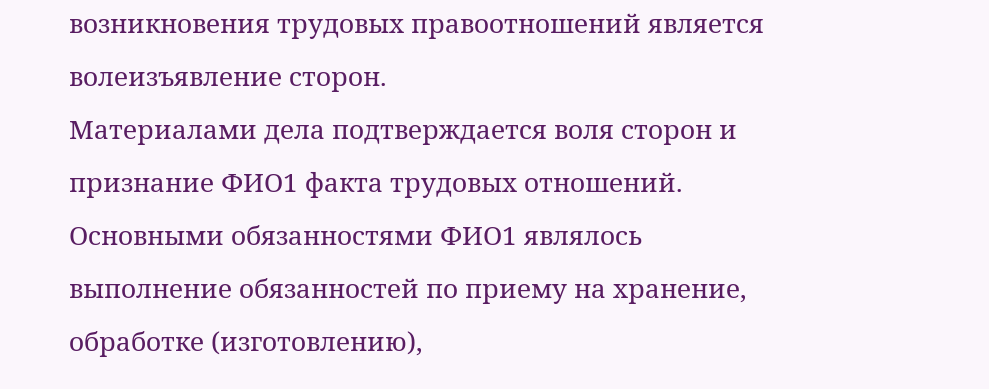возникновения трудовых правоотношений является волеизъявление сторон.
Материалами дела подтверждается воля сторон и признание ФИО1 факта трудовых отношений.
Основными обязанностями ФИО1 являлось выполнение обязанностей по приему на хранение, обработке (изготовлению),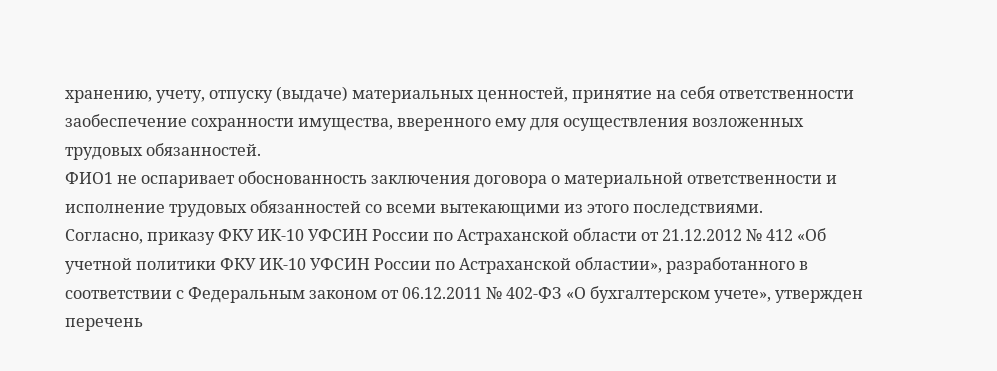хранению, учету, отпуску (выдаче) материальных ценностей, принятие на себя ответственности заобеспечение сохранности имущества, вверенного ему для осуществления возложенных трудовых обязанностей.
ФИО1 не оспаривает обоснованность заключения договора о материальной ответственности и исполнение трудовых обязанностей со всеми вытекающими из этого последствиями.
Согласно, приказу ФКУ ИК-10 УФСИН России по Астраханской области от 21.12.2012 № 412 «Об учетной политики ФКУ ИК-10 УФСИН России по Астраханской областии», разработанного в соответствии с Федеральным законом от 06.12.2011 № 402-ФЗ «О бухгалтерском учете», утвержден перечень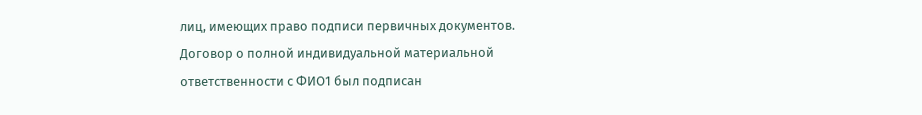лиц, имеющих право подписи первичных документов.
Договор о полной индивидуальной материальной ответственности с ФИО1 был подписан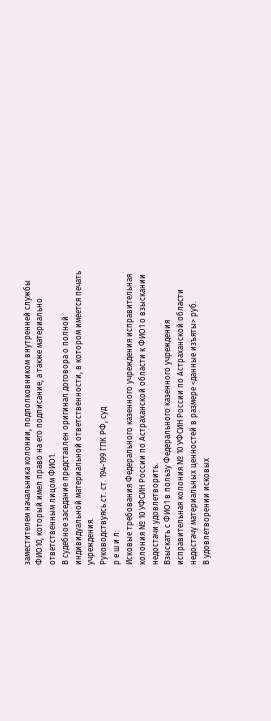заместителем начальника колонии, подполковником внутренней службы ФИО10, который имел право на его подписание, а также материально ответственным лицом ФИО1.
В судебное заседание представлен оригинал договора о полной индивидуальной материальной ответственности, в котором имеется печать учреждения.
Руководствуясь ст. ст. 194-199 ГПК РФ, суд
р е ш и л:
Исковые требования Федерального казенного учреждения исправительная колония № 10 УФСИН России по Астраханской области к ФИО1 о взыскании недостачи удовлетворить.
Взыскать с ФИО1 в пользу Федерального казенного учреждения исправительная колония № 10 УФСИН России по Астраханской области недостачу материальных ценностей в размере <данные изъяты> руб.
В удовлетворении исковых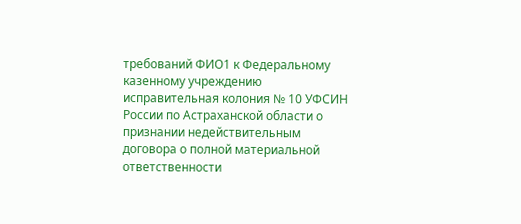требований ФИО1 к Федеральному казенному учреждению исправительная колония № 10 УФСИН России по Астраханской области о признании недействительным договора о полной материальной ответственности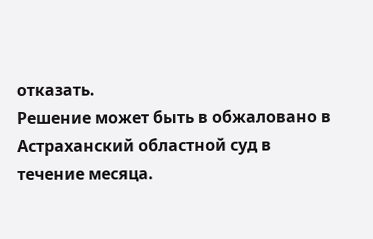отказать.
Решение может быть в обжаловано в Астраханский областной суд в течение месяца.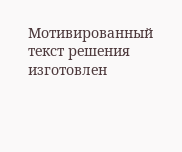Мотивированный текст решения изготовлен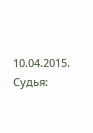10.04.2015.
Судья: